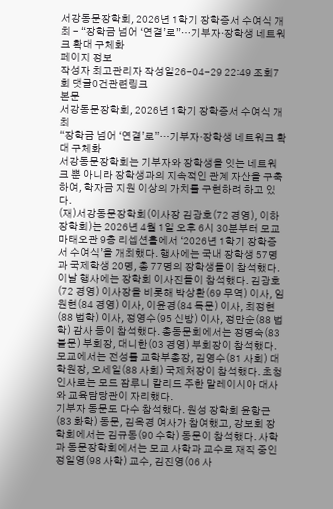서강동문장학회, 2026년 1학기 장학증서 수여식 개최 - “장학금 넘어 ‘연결’로”…기부자·장학생 네트워크 확대 구체화
페이지 정보
작성자 최고관리자 작성일26-04-29 22:49 조회7회 댓글0건관련링크
본문
서강동문장학회, 2026년 1학기 장학증서 수여식 개최
“장학금 넘어 ‘연결’로”…기부자·장학생 네트워크 확대 구체화
서강동문장학회는 기부자와 장학생을 잇는 네트워크 뿐 아니라 장학생과의 지속적인 관계 자산을 구축하여, 학자금 지원 이상의 가치를 구현하려 하고 있다.
(재)서강동문장학회(이사장 김광호(72 경영), 이하 장학회)는 2026년 4월 1일 오후 6시 30분부터 모교 마태오관 9층 리셉션홀에서 ‘2026년 1학기 장학증서 수여식’을 개최했다. 행사에는 국내 장학생 57명과 국제학생 20명, 총 77명의 장학생들이 참석했다.
이날 행사에는 장학회 이사진들이 참석했다. 김광호(72 경영) 이사장을 비롯해 박상환(69 무역) 이사, 임원현(84 경영) 이사, 이윤경(84 독문) 이사, 최정현(88 법학) 이사, 정영수(95 신방) 이사, 정만순(88 법학) 감사 등이 참석했다. 총동문회에서는 정명숙(83 불문) 부회장, 대니한(03 경영) 부회장이 참석했다. 모교에서는 전성률 교학부총장, 김영수(81 사회) 대학원장, 오세일(88 사회) 국제처장이 참석했다. 초청 인사로는 모드 잠루니 칼리드 주한 말레이시아 대사와 교육담당관이 자리했다.
기부자 동문도 다수 참석했다. 원성 장학회 윤항근(83 화학) 동문, 김옥경 여사가 참여했고, 강보회 장학회에서는 김규동(90 수학) 동문이 참석했다. 사학과 동문장학회에서는 모교 사학과 교수로 재직 중인 정일영(98 사학) 교수, 김진영(06 사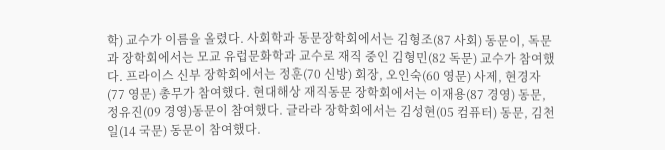학) 교수가 이름을 올렸다. 사회학과 동문장학회에서는 김형조(87 사회) 동문이, 독문과 장학회에서는 모교 유럽문화학과 교수로 재직 중인 김형민(82 독문) 교수가 참여했다. 프라이스 신부 장학회에서는 정훈(70 신방) 회장, 오인숙(60 영문) 사제, 현경자(77 영문) 총무가 참여했다. 현대해상 재직동문 장학회에서는 이재용(87 경영) 동문, 정유진(09 경영)동문이 참여했다. 글라라 장학회에서는 김성현(05 컴퓨터) 동문, 김천일(14 국문) 동문이 참여했다.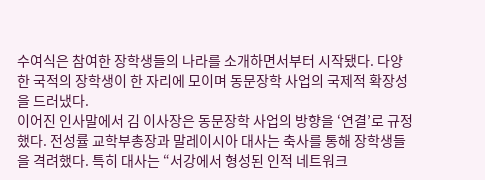수여식은 참여한 장학생들의 나라를 소개하면서부터 시작됐다. 다양한 국적의 장학생이 한 자리에 모이며 동문장학 사업의 국제적 확장성을 드러냈다.
이어진 인사말에서 김 이사장은 동문장학 사업의 방향을 ‘연결’로 규정했다. 전성률 교학부총장과 말레이시아 대사는 축사를 통해 장학생들을 격려했다. 특히 대사는 “서강에서 형성된 인적 네트워크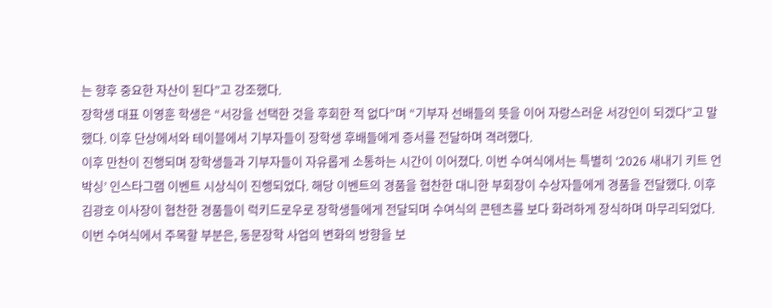는 향후 중요한 자산이 된다”고 강조했다.
장학생 대표 이영훈 학생은 “서강을 선택한 것을 후회한 적 없다”며 “기부자 선배들의 뜻을 이어 자랑스러운 서강인이 되겠다”고 말했다. 이후 단상에서와 테이블에서 기부자들이 장학생 후배들에게 증서를 전달하며 격려했다.
이후 만찬이 진행되며 장학생들과 기부자들이 자유롭게 소통하는 시간이 이어졌다. 이번 수여식에서는 특별히 ‘2026 새내기 키트 언박싱’ 인스타그램 이벤트 시상식이 진행되었다. 해당 이벤트의 경품을 협찬한 대니한 부회장이 수상자들에게 경품을 전달했다. 이후 김광호 이사장이 협찬한 경품들이 럭키드로우로 장학생들에게 전달되며 수여식의 콘텐츠를 보다 화려하게 장식하며 마무리되었다.
이번 수여식에서 주목할 부분은, 동문장학 사업의 변화의 방향을 보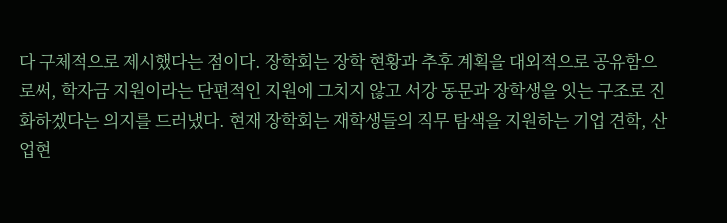다 구체적으로 제시했다는 점이다. 장학회는 장학 현황과 추후 계획을 대외적으로 공유함으로써, 학자금 지원이라는 단편적인 지원에 그치지 않고 서강 동문과 장학생을 잇는 구조로 진화하겠다는 의지를 드러냈다. 현재 장학회는 재학생들의 직무 탐색을 지원하는 기업 견학, 산업현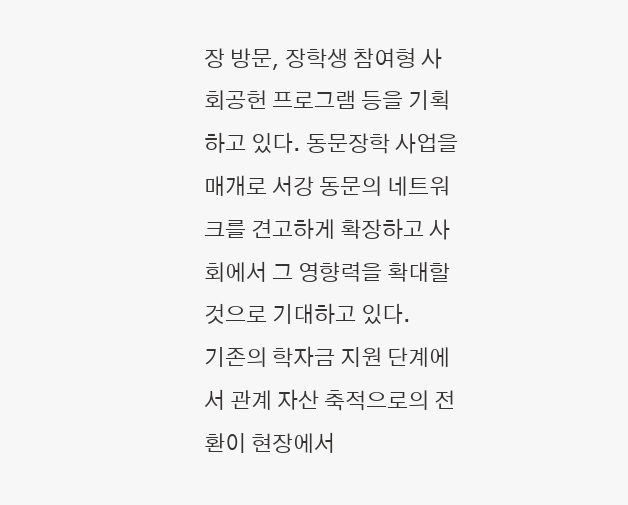장 방문, 장학생 참여형 사회공헌 프로그램 등을 기획하고 있다. 동문장학 사업을 매개로 서강 동문의 네트워크를 견고하게 확장하고 사회에서 그 영향력을 확대할 것으로 기대하고 있다.
기존의 학자금 지원 단계에서 관계 자산 축적으로의 전환이 현장에서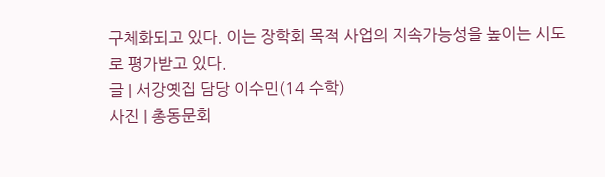구체화되고 있다. 이는 장학회 목적 사업의 지속가능성을 높이는 시도로 평가받고 있다.
글 | 서강옛집 담당 이수민(14 수학)
사진 | 총동문회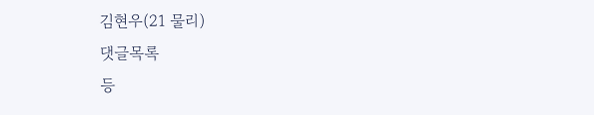김현우(21 물리)
댓글목록
등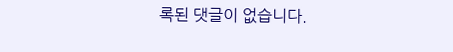록된 댓글이 없습니다.